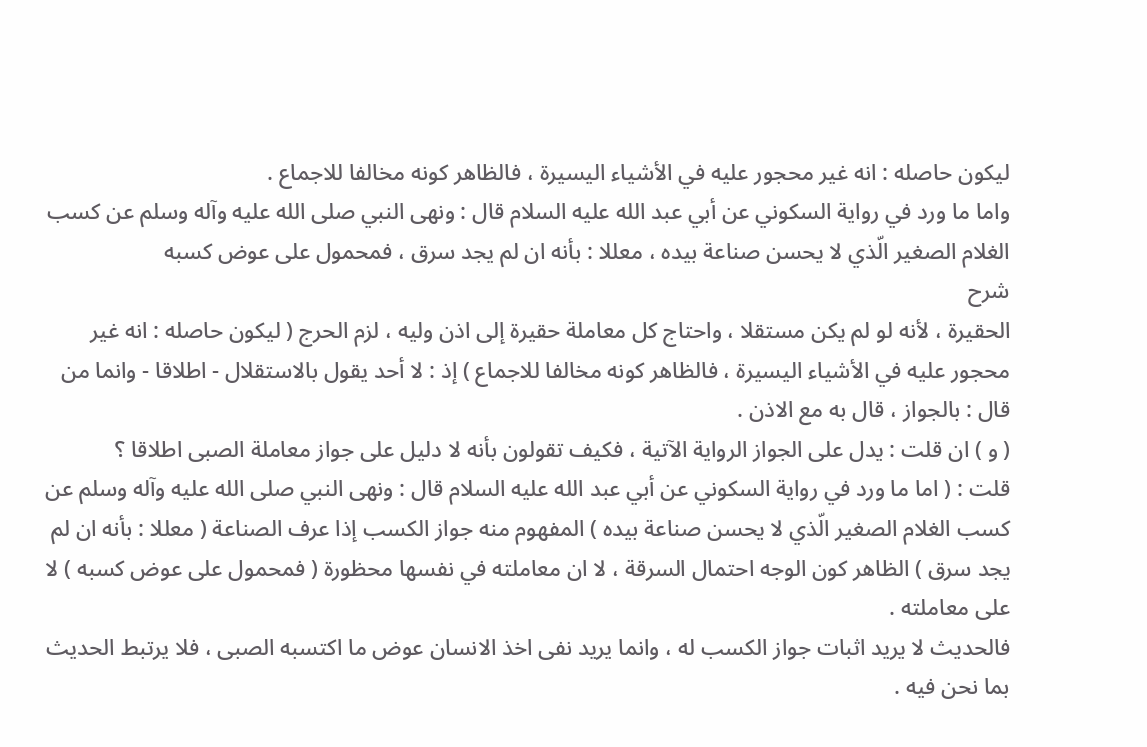ليكون حاصله : انه غير محجور عليه في الأشياء اليسيرة ، فالظاهر كونه مخالفا للاجماع .
واما ما ورد في رواية السكوني عن أبي عبد الله عليه السلام قال : ونهى النبي صلى الله عليه وآله وسلم عن كسب الغلام الصغير الّذي لا يحسن صناعة بيده ، معللا : بأنه ان لم يجد سرق ، فمحمول على عوض كسبه
شرح
الحقيرة ، لأنه لو لم يكن مستقلا ، واحتاج كل معاملة حقيرة إلى اذن وليه ، لزم الحرج ( ليكون حاصله : انه غير محجور عليه في الأشياء اليسيرة ، فالظاهر كونه مخالفا للاجماع ) إذ : لا أحد يقول بالاستقلال - اطلاقا - وانما من قال : بالجواز ، قال به مع الاذن .
( و ) ان قلت : يدل على الجواز الرواية الآتية ، فكيف تقولون بأنه لا دليل على جواز معاملة الصبى اطلاقا ؟
قلت : ( اما ما ورد في رواية السكوني عن أبي عبد الله عليه السلام قال : ونهى النبي صلى الله عليه وآله وسلم عن كسب الغلام الصغير الّذي لا يحسن صناعة بيده ) المفهوم منه جواز الكسب إذا عرف الصناعة ( معللا : بأنه ان لم يجد سرق ) الظاهر كون الوجه احتمال السرقة ، لا ان معاملته في نفسها محظورة ( فمحمول على عوض كسبه ) لا على معاملته .
فالحديث لا يريد اثبات جواز الكسب له ، وانما يريد نفى اخذ الانسان عوض ما اكتسبه الصبى ، فلا يرتبط الحديث بما نحن فيه .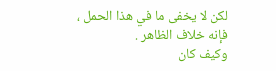لكن لا يخفى ما في هذا الحمل ، فإنه خلاف الظاهر .
وكيف كان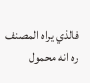فالذي يراه المصنف ره انه محمول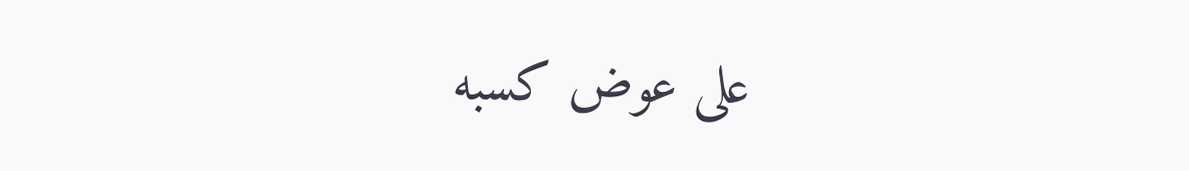على عوض كسبه